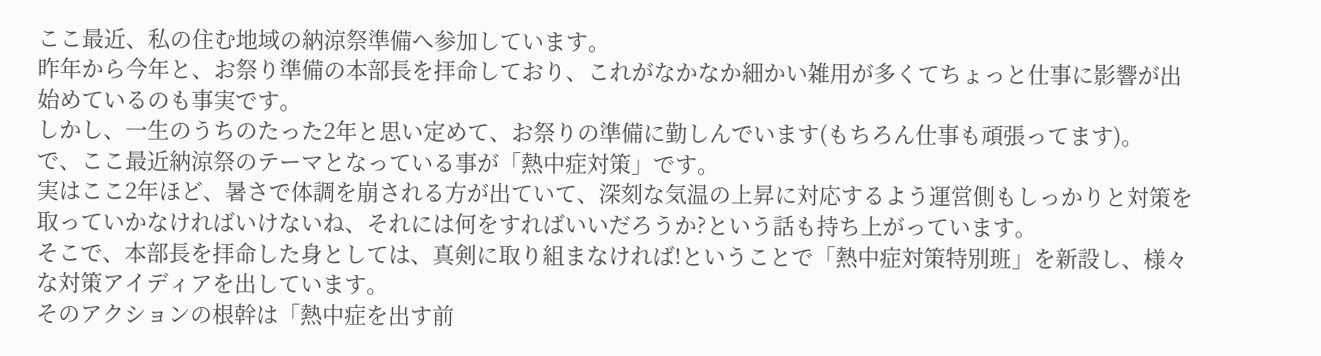ここ最近、私の住む地域の納涼祭準備へ参加しています。
昨年から今年と、お祭り準備の本部長を拝命しており、これがなかなか細かい雑用が多くてちょっと仕事に影響が出始めているのも事実です。
しかし、一生のうちのたった2年と思い定めて、お祭りの準備に勤しんでいます(もちろん仕事も頑張ってます)。
で、ここ最近納涼祭のテーマとなっている事が「熱中症対策」です。
実はここ2年ほど、暑さで体調を崩される方が出ていて、深刻な気温の上昇に対応するよう運営側もしっかりと対策を取っていかなければいけないね、それには何をすればいいだろうか?という話も持ち上がっています。
そこで、本部長を拝命した身としては、真剣に取り組まなければ!ということで「熱中症対策特別班」を新設し、様々な対策アイディアを出しています。
そのアクションの根幹は「熱中症を出す前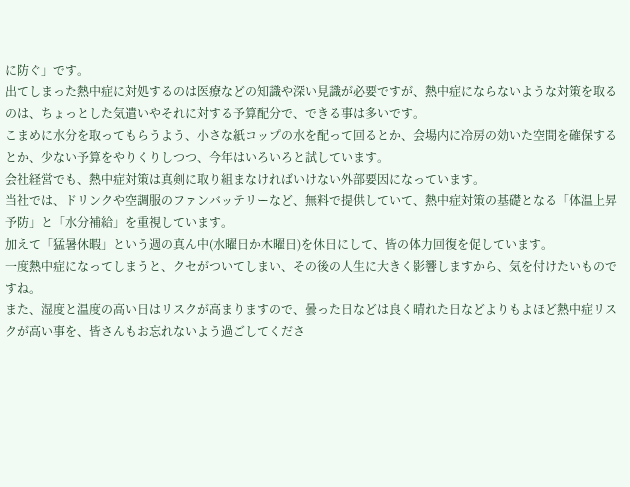に防ぐ」です。
出てしまった熱中症に対処するのは医療などの知識や深い見識が必要ですが、熱中症にならないような対策を取るのは、ちょっとした気遣いやそれに対する予算配分で、できる事は多いです。
こまめに水分を取ってもらうよう、小さな紙コップの水を配って回るとか、会場内に冷房の効いた空間を確保するとか、少ない予算をやりくりしつつ、今年はいろいろと試しています。
会社経営でも、熱中症対策は真剣に取り組まなければいけない外部要因になっています。
当社では、ドリンクや空調服のファンバッテリーなど、無料で提供していて、熱中症対策の基礎となる「体温上昇予防」と「水分補給」を重視しています。
加えて「猛暑休暇」という週の真ん中(水曜日か木曜日)を休日にして、皆の体力回復を促しています。
一度熱中症になってしまうと、クセがついてしまい、その後の人生に大きく影響しますから、気を付けたいものですね。
また、湿度と温度の高い日はリスクが高まりますので、曇った日などは良く晴れた日などよりもよほど熱中症リスクが高い事を、皆さんもお忘れないよう過ごしてくださ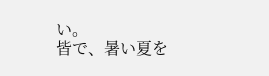い。
皆で、暑い夏を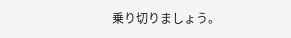乗り切りましょう。